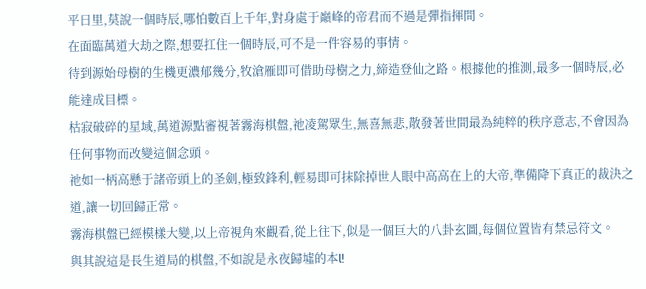平日里,莫說一個時辰,哪怕數百上千年,對身處于巔峰的帝君而不過是彈指揮間。
在面臨萬道大劫之際,想要扛住一個時辰,可不是一件容易的事情。
待到源始母樹的生機更濃郁幾分,牧滄雁即可借助母樹之力,締造登仙之路。根據他的推測,最多一個時辰,必能達成目標。
枯寂破碎的星域,萬道源點審視著霧海棋盤,祂凌駕眾生,無喜無悲,散發著世間最為純粹的秩序意志,不會因為任何事物而改變這個念頭。
祂如一柄高懸于諸帝頭上的圣劍,極致鋒利,輕易即可抹除掉世人眼中高高在上的大帝,準備降下真正的裁決之道,讓一切回歸正常。
霧海棋盤已經模樣大變,以上帝視角來觀看,從上往下,似是一個巨大的八卦玄圖,每個位置皆有禁忌符文。
與其說這是長生道局的棋盤,不如說是永夜歸墟的本l!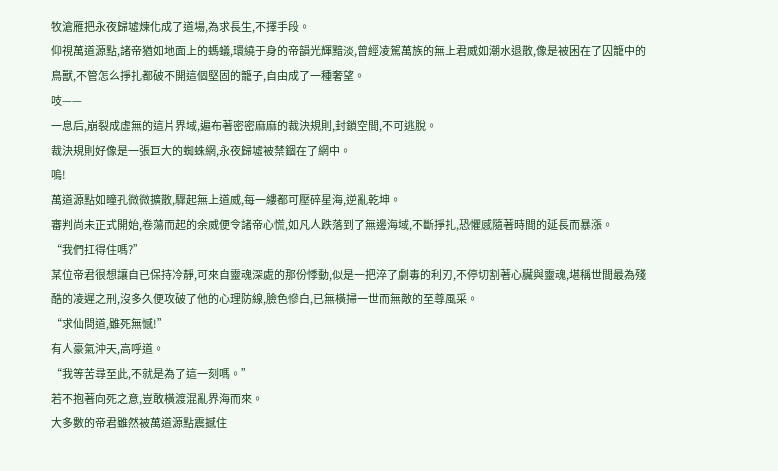牧滄雁把永夜歸墟煉化成了道場,為求長生,不擇手段。
仰視萬道源點,諸帝猶如地面上的螞蟻,環繞于身的帝韻光輝黯淡,曾經凌駕萬族的無上君威如潮水退散,像是被困在了囚籠中的鳥獸,不管怎么掙扎都破不開這個堅固的籠子,自由成了一種奢望。
吱——
一息后,崩裂成虛無的這片界域,遍布著密密麻麻的裁決規則,封鎖空間,不可逃脫。
裁決規則好像是一張巨大的蜘蛛網,永夜歸墟被禁錮在了網中。
嗚!
萬道源點如瞳孔微微擴散,驟起無上道威,每一縷都可壓碎星海,逆亂乾坤。
審判尚未正式開始,卷蕩而起的余威便令諸帝心慌,如凡人跌落到了無邊海域,不斷掙扎,恐懼感隨著時間的延長而暴漲。
“我們扛得住嗎?”
某位帝君很想讓自已保持冷靜,可來自靈魂深處的那份悸動,似是一把淬了劇毒的利刃,不停切割著心臟與靈魂,堪稱世間最為殘酷的凌遲之刑,沒多久便攻破了他的心理防線,臉色慘白,已無橫掃一世而無敵的至尊風采。
“求仙問道,雖死無憾!”
有人豪氣沖天,高呼道。
“我等苦尋至此,不就是為了這一刻嗎。”
若不抱著向死之意,豈敢橫渡混亂界海而來。
大多數的帝君雖然被萬道源點震撼住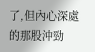了,但內心深處的那股沖勁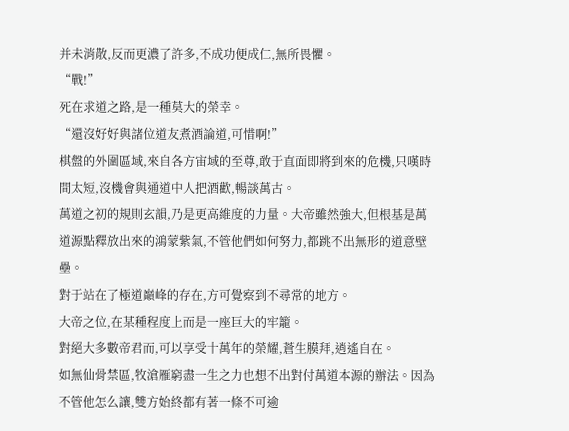并未消散,反而更濃了許多,不成功便成仁,無所畏懼。
“戰!”
死在求道之路,是一種莫大的榮幸。
“還沒好好與諸位道友煮酒論道,可惜啊!”
棋盤的外圍區域,來自各方宙域的至尊,敢于直面即將到來的危機,只嘆時間太短,沒機會與通道中人把酒歡,暢談萬古。
萬道之初的規則玄韻,乃是更高維度的力量。大帝雖然強大,但根基是萬道源點釋放出來的鴻蒙紫氣,不管他們如何努力,都跳不出無形的道意壁壘。
對于站在了極道巔峰的存在,方可覺察到不尋常的地方。
大帝之位,在某種程度上而是一座巨大的牢籠。
對絕大多數帝君而,可以享受十萬年的榮耀,蒼生膜拜,逍遙自在。
如無仙骨禁區,牧滄雁窮盡一生之力也想不出對付萬道本源的辦法。因為不管他怎么讓,雙方始終都有著一條不可逾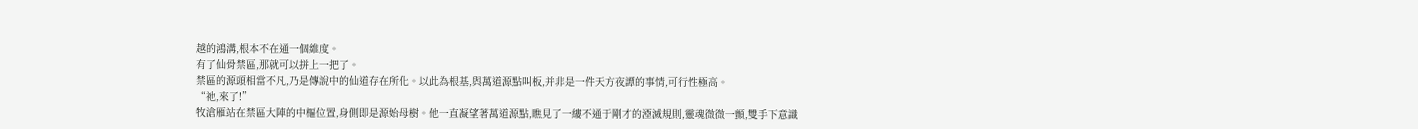越的鴻溝,根本不在通一個維度。
有了仙骨禁區,那就可以拼上一把了。
禁區的源頭相當不凡,乃是傳說中的仙道存在所化。以此為根基,與萬道源點叫板,并非是一件天方夜譚的事情,可行性極高。
“祂,來了!”
牧滄雁站在禁區大陣的中樞位置,身側即是源始母樹。他一直凝望著萬道源點,瞧見了一縷不通于剛才的湮滅規則,靈魂微微一顫,雙手下意識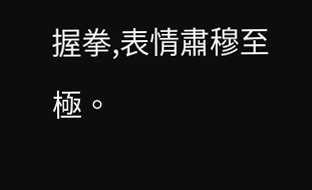握拳,表情肅穆至極。